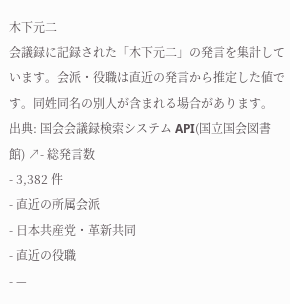木下元二
会議録に記録された「木下元二」の発言を集計しています。会派・役職は直近の発言から推定した値です。同姓同名の別人が含まれる場合があります。
出典: 国会会議録検索システム API(国立国会図書館) ↗- 総発言数
- 3,382 件
- 直近の所属会派
- 日本共産党・革新共同
- 直近の役職
- —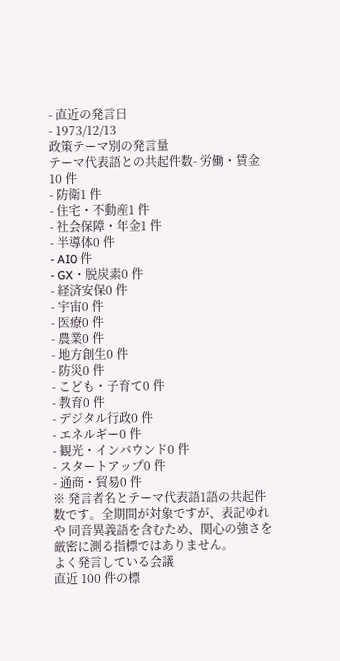- 直近の発言日
- 1973/12/13
政策テーマ別の発言量
テーマ代表語との共起件数- 労働・賃金10 件
- 防衛1 件
- 住宅・不動産1 件
- 社会保障・年金1 件
- 半導体0 件
- AI0 件
- GX・脱炭素0 件
- 経済安保0 件
- 宇宙0 件
- 医療0 件
- 農業0 件
- 地方創生0 件
- 防災0 件
- こども・子育て0 件
- 教育0 件
- デジタル行政0 件
- エネルギー0 件
- 観光・インバウンド0 件
- スタートアップ0 件
- 通商・貿易0 件
※ 発言者名とテーマ代表語1語の共起件数です。全期間が対象ですが、表記ゆれや 同音異義語を含むため、関心の強さを厳密に測る指標ではありません。
よく発言している会議
直近 100 件の標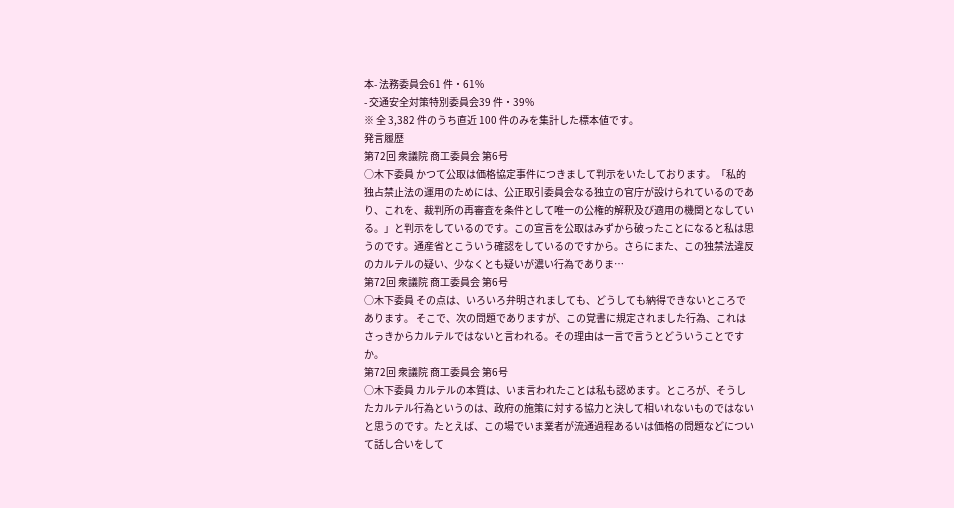本- 法務委員会61 件・61%
- 交通安全対策特別委員会39 件・39%
※ 全 3,382 件のうち直近 100 件のみを集計した標本値です。
発言履歴
第72回 衆議院 商工委員会 第6号
○木下委員 かつて公取は価格協定事件につきまして判示をいたしております。「私的独占禁止法の運用のためには、公正取引委員会なる独立の官庁が設けられているのであり、これを、裁判所の再審査を条件として唯一の公権的解釈及び適用の機関となしている。」と判示をしているのです。この宣言を公取はみずから破ったことになると私は思うのです。通産省とこういう確認をしているのですから。さらにまた、この独禁法違反のカルテルの疑い、少なくとも疑いが濃い行為でありま…
第72回 衆議院 商工委員会 第6号
○木下委員 その点は、いろいろ弁明されましても、どうしても納得できないところであります。 そこで、次の問題でありますが、この覚書に規定されました行為、これはさっきからカルテルではないと言われる。その理由は一言で言うとどういうことですか。
第72回 衆議院 商工委員会 第6号
○木下委員 カルテルの本質は、いま言われたことは私も認めます。ところが、そうしたカルテル行為というのは、政府の施策に対する協力と決して相いれないものではないと思うのです。たとえば、この場でいま業者が流通過程あるいは価格の問題などについて話し合いをして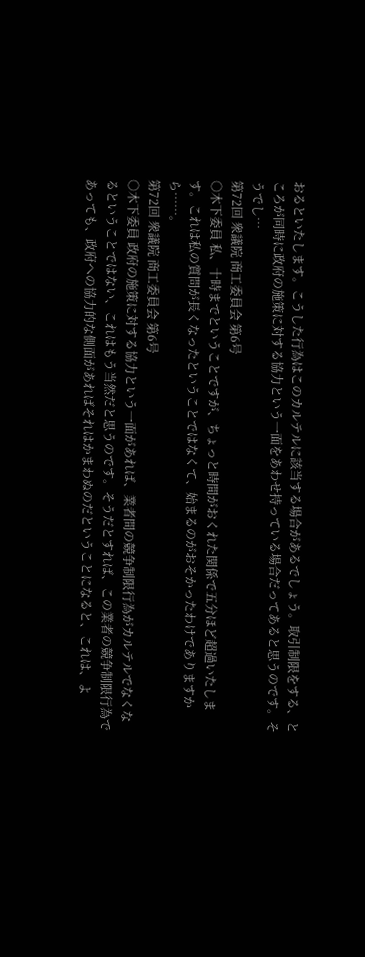おるといたします。こうした行為はこのカルテルに該当する場合があるでしょう。取引制限をする、ところが同時に政府の施策に対する協力という一面をあわせ持っている場合だってあると思うのです。そうでし…
第72回 衆議院 商工委員会 第6号
○木下委員 私、十時までということですが、ちょっと時間がおくれた関係で五分ほど超過いたします。これは私の質問が長くなったということではなくて、始まるのがおそかったわけでありますから……。
第72回 衆議院 商工委員会 第6号
○木下委員 政府の施策に対する協力という一面があれば、業者間の競争制限行為がカルテルでなくなるということではない、これはもう当然だと思うのです。そうだとすれば、この業者の競争制限行為であっても、政府への協力的な側面があればそれはかまわぬのだということになると、これは、よ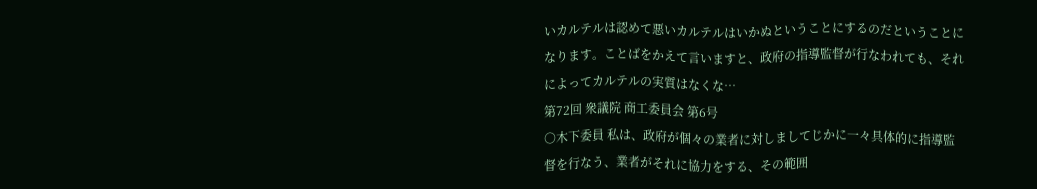いカルテルは認めて悪いカルテルはいかぬということにするのだということになります。ことばをかえて言いますと、政府の指導監督が行なわれても、それによってカルテルの実質はなくな…
第72回 衆議院 商工委員会 第6号
○木下委員 私は、政府が個々の業者に対しましてじかに一々具体的に指導監督を行なう、業者がそれに協力をする、その範囲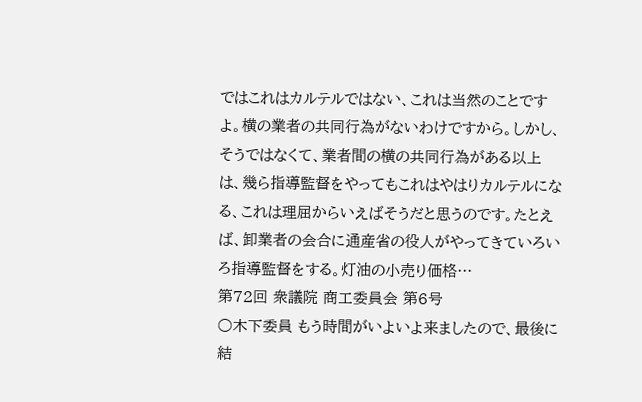ではこれはカルテルではない、これは当然のことですよ。横の業者の共同行為がないわけですから。しかし、そうではなくて、業者間の横の共同行為がある以上は、幾ら指導監督をやってもこれはやはりカルテルになる、これは理屈からいえばそうだと思うのです。たとえば、卸業者の会合に通産省の役人がやってきていろいろ指導監督をする。灯油の小売り価格…
第72回 衆議院 商工委員会 第6号
○木下委員 もう時間がいよいよ来ましたので、最後に結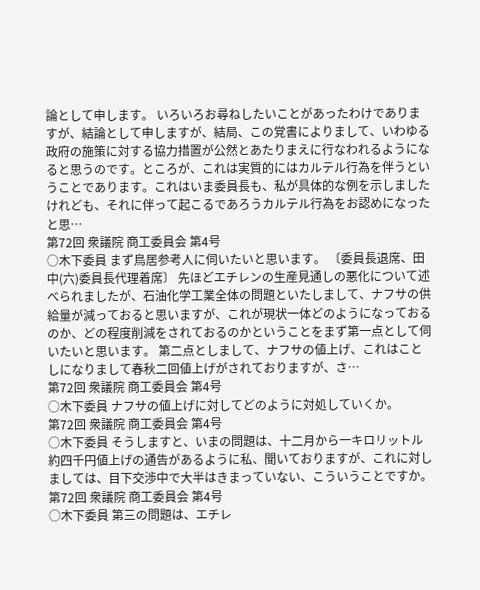論として申します。 いろいろお尋ねしたいことがあったわけでありますが、結論として申しますが、結局、この覚書によりまして、いわゆる政府の施策に対する協力措置が公然とあたりまえに行なわれるようになると思うのです。ところが、これは実質的にはカルテル行為を伴うということであります。これはいま委員長も、私が具体的な例を示しましたけれども、それに伴って起こるであろうカルテル行為をお認めになったと思…
第72回 衆議院 商工委員会 第4号
○木下委員 まず鳥居参考人に伺いたいと思います。 〔委員長退席、田中(六)委員長代理着席〕 先ほどエチレンの生産見通しの悪化について述べられましたが、石油化学工業全体の問題といたしまして、ナフサの供給量が減っておると思いますが、これが現状一体どのようになっておるのか、どの程度削減をされておるのかということをまず第一点として伺いたいと思います。 第二点としまして、ナフサの値上げ、これはことしになりまして春秋二回値上げがされておりますが、さ…
第72回 衆議院 商工委員会 第4号
○木下委員 ナフサの値上げに対してどのように対処していくか。
第72回 衆議院 商工委員会 第4号
○木下委員 そうしますと、いまの問題は、十二月から一キロリットル約四千円値上げの通告があるように私、聞いておりますが、これに対しましては、目下交渉中で大半はきまっていない、こういうことですか。
第72回 衆議院 商工委員会 第4号
○木下委員 第三の問題は、エチレ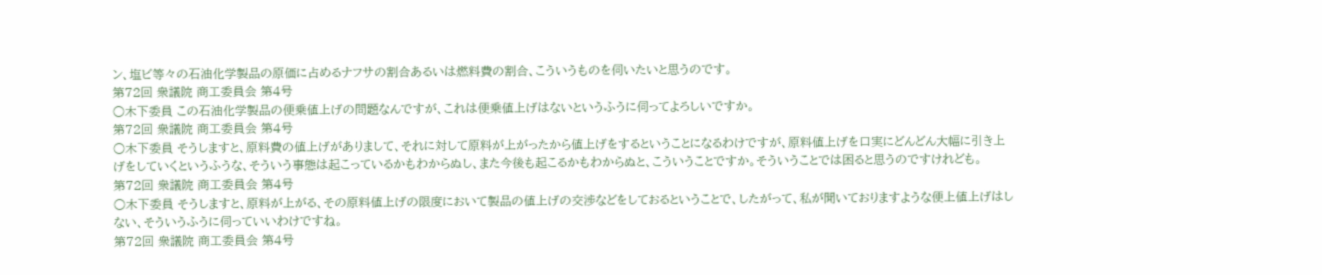ン、塩ビ等々の石油化学製品の原価に占めるナフサの割合あるいは燃料費の割合、こういうものを伺いたいと思うのです。
第72回 衆議院 商工委員会 第4号
○木下委員 この石油化学製品の便乗値上げの問題なんですが、これは便乗値上げはないというふうに伺ってよろしいですか。
第72回 衆議院 商工委員会 第4号
○木下委員 そうしますと、原料費の値上げがありまして、それに対して原料が上がったから値上げをするということになるわけですが、原料値上げを口実にどんどん大幅に引き上げをしていくというふうな、そういう事態は起こっているかもわからぬし、また今後も起こるかもわからぬと、こういうことですか。そういうことでは困ると思うのですけれども。
第72回 衆議院 商工委員会 第4号
○木下委員 そうしますと、原料が上がる、その原料値上げの限度において製品の値上げの交渉などをしておるということで、したがって、私が聞いておりますような便上値上げはしない、そういうふうに伺っていいわけですね。
第72回 衆議院 商工委員会 第4号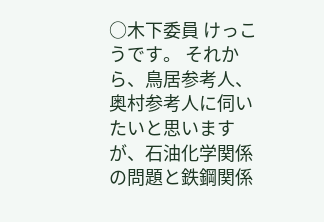○木下委員 けっこうです。 それから、鳥居参考人、奥村参考人に伺いたいと思いますが、石油化学関係の問題と鉄鋼関係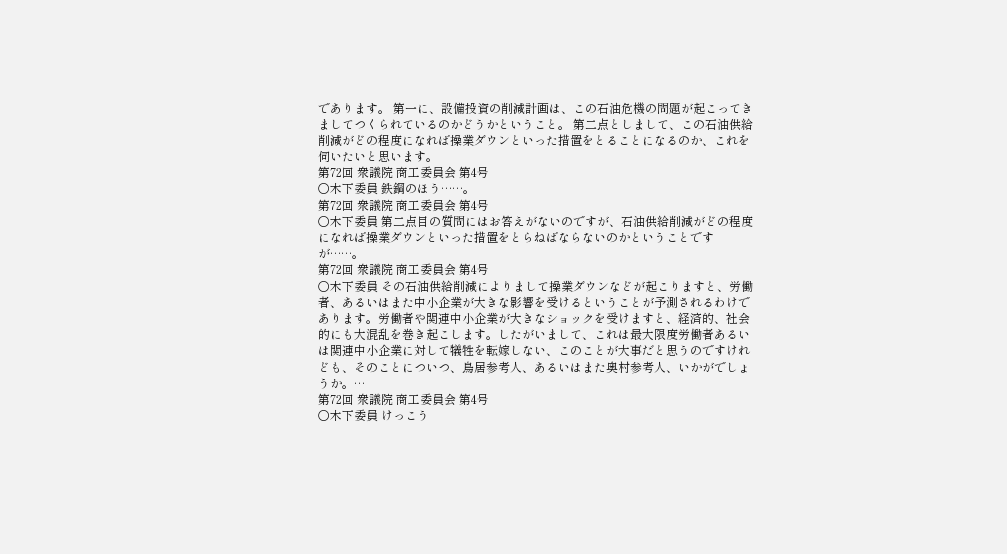であります。 第一に、設備投資の削減計画は、この石油危機の問題が起こってきましてつくられているのかどうかということ。 第二点としまして、この石油供給削減がどの程度になれば操業ダウンといった措置をとることになるのか、これを伺いたいと思います。
第72回 衆議院 商工委員会 第4号
○木下委員 鉄鋼のほう……。
第72回 衆議院 商工委員会 第4号
○木下委員 第二点目の質問にはお答えがないのですが、石油供給削減がどの程度になれば操業ダウンといった措置をとらねばならないのかということですが……。
第72回 衆議院 商工委員会 第4号
○木下委員 その石油供給削減によりまして操業ダウンなどが起こりますと、労働者、あるいはまた中小企業が大きな影響を受けるということが予測されるわけであります。労働者や関連中小企業が大きなショックを受けますと、経済的、社会的にも大混乱を巻き起こします。したがいまして、これは最大限度労働者あるいは関連中小企業に対して犠牲を転嫁しない、このことが大事だと思うのですけれども、そのことについつ、鳥居参考人、あるいはまた奥村参考人、いかがでしょうか。…
第72回 衆議院 商工委員会 第4号
○木下委員 けっこう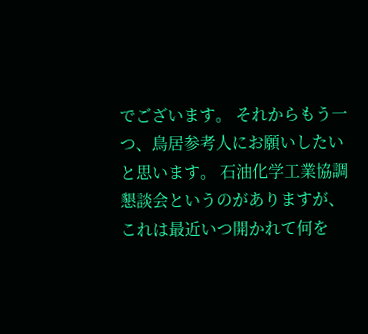でございます。 それからもう一つ、鳥居参考人にお願いしたいと思います。 石油化学工業協調懇談会というのがありますが、これは最近いつ開かれて何を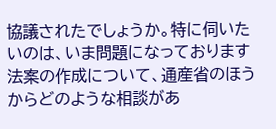協議されたでしょうか。特に伺いたいのは、いま問題になっております法案の作成について、通産省のほうからどのような相談があ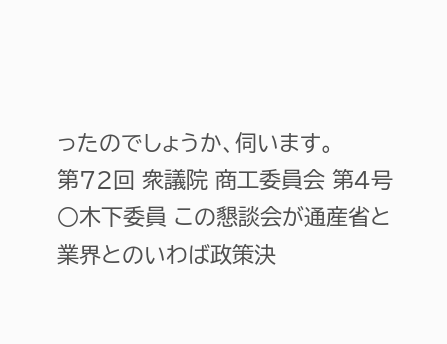ったのでしょうか、伺います。
第72回 衆議院 商工委員会 第4号
○木下委員 この懇談会が通産省と業界とのいわば政策決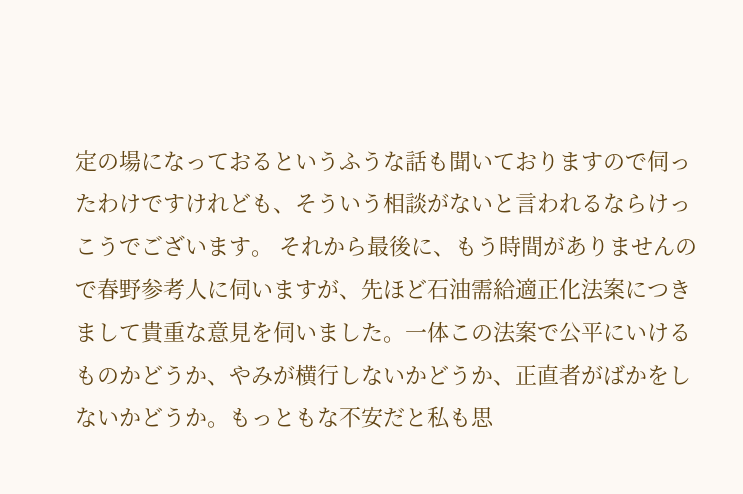定の場になっておるというふうな話も聞いておりますので伺ったわけですけれども、そういう相談がないと言われるならけっこうでございます。 それから最後に、もう時間がありませんので春野参考人に伺いますが、先ほど石油需給適正化法案につきまして貴重な意見を伺いました。一体この法案で公平にいけるものかどうか、やみが横行しないかどうか、正直者がばかをしないかどうか。もっともな不安だと私も思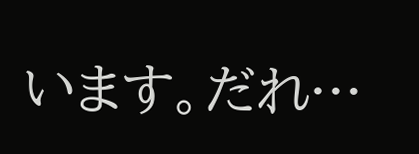います。だれ…